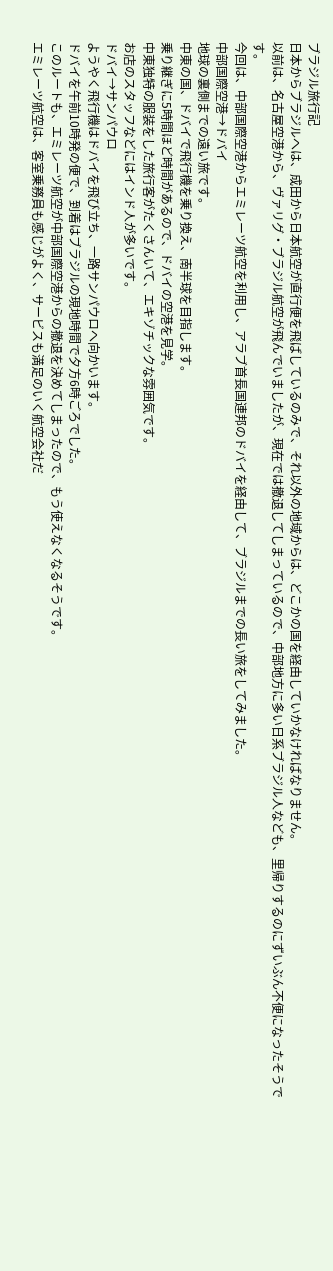ブラジル旅行記
日本からブラジルへは、成田から日本航空が直行便を飛ばしているのみで、それ以外の地域からは、どこかの国を経由していかなければなりません。
以前は、名古屋空港から、ヴァリグ・ブラジル航空が飛んでいましたが、現在では撤退してしまっているので、中部地方に多い日系ブラジル人なども、里帰りするのにずいぶん不便になったそうです。
今回は、中部国際空港からエミレーツ航空を利用し、アラブ首長国連邦のドバイを経由して、ブラジルまでの長い旅をしてみました。
中部国際空港→ドバイ
地球の裏側までの遠い旅です。
中東の国、ドバイで飛行機を乗り換え、南半球を目指します。
乗り継ぎに5時間ほど時間があるので、ドバイの空港を見学。
中東独特の服装をした旅行客がたくさんいて、エキゾチックな雰囲気です。
お店のスタッフなどにはインド人が多いです。
ドバイ→サンパウロ
ようやく飛行機はドバイを飛び立ち、一路サンパウロへ向かいます。
ドバイを午前10時発の便で、到着はブラジルの現地時間で夕方6時ごろでした。
このルートも、エミレーツ航空が中部国際空港からの撤退を決めてしまったので、もう使えなくなるそうです。
エミレーツ航空は、客室乗務員も感じがよく、サービスも満足のいく航空会社だ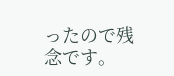ったので残念です。